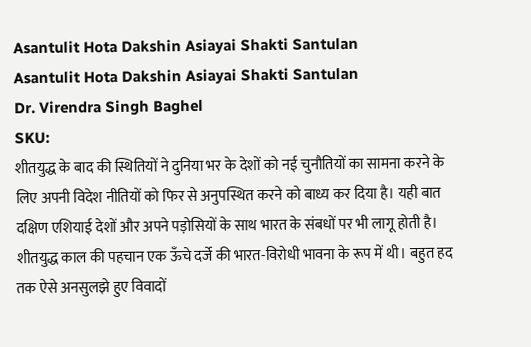Asantulit Hota Dakshin Asiayai Shakti Santulan
Asantulit Hota Dakshin Asiayai Shakti Santulan
Dr. Virendra Singh Baghel
SKU:
शीतयुद्ध के बाद की स्थितियों ने दुनिया भर के देशों को नई चुनौतियों का सामना करने के लिए अपनी विदेश नीतियों को फिर से अनुपस्थित करने को बाध्य कर दिया है। यही बात दक्षिण एशियाई देशों और अपने पड़ोसियों के साथ भारत के संबधों पर भी लागू होती है। शीतयुद्ध काल की पहचान एक ऊँचे दर्जे की भारत-विरोधी भावना के रूप में थी। बहुत हद तक ऐसे अनसुलझे हुए विवादों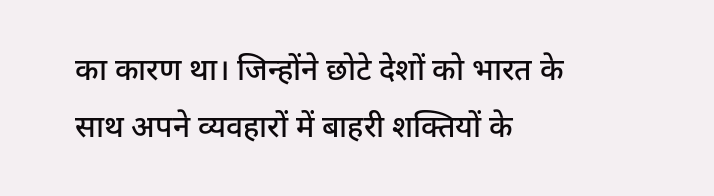का कारण था। जिन्होंने छोटे देशों को भारत के साथ अपने व्यवहारों में बाहरी शक्तियों के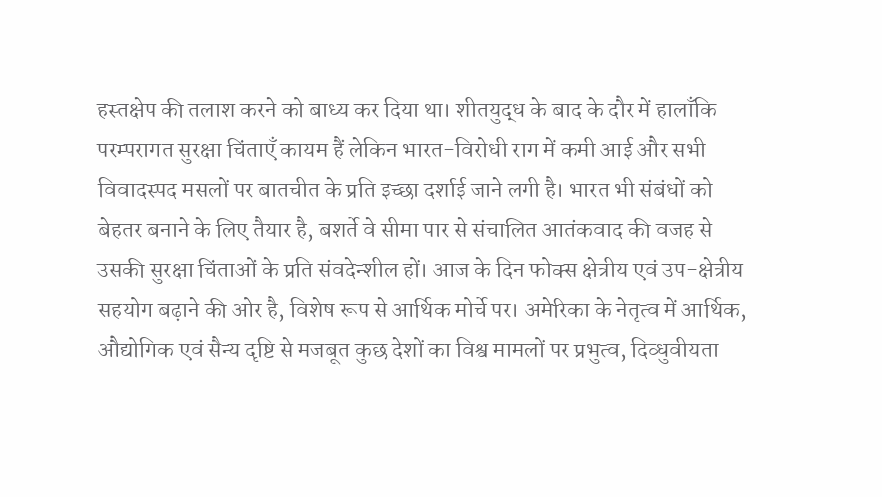हस्तक्षेप की तलाश करने को बाध्य कर दिया था। शीतयुद्ध के बाद के दौर में हालाँकि परम्परागत सुरक्षा चिंताएँ कायम हैं लेकिन भारत-विरोधी राग में कमी आई और सभी विवादस्पद मसलों पर बातचीत के प्रति इच्छा दर्शाई जाने लगी है। भारत भी संबंधों को बेहतर बनाने के लिए तैयार है, बशर्ते वे सीमा पार से संचालित आतंकवाद की वजह से उसकी सुरक्षा चिंताओं के प्रति संवदेन्शील हों। आज के दिन फोक्स क्षेत्रीय एवं उप-क्षेत्रीय सहयोग बढ़ाने की ओर है, विशेष रूप से आर्थिक मोर्चे पर। अमेरिका के नेतृत्व में आर्थिक, औद्योगिक एवं सैन्य दृष्टि से मजबूत कुछ देशों का विश्व मामलों पर प्रभुत्व, दिव्धुवीयता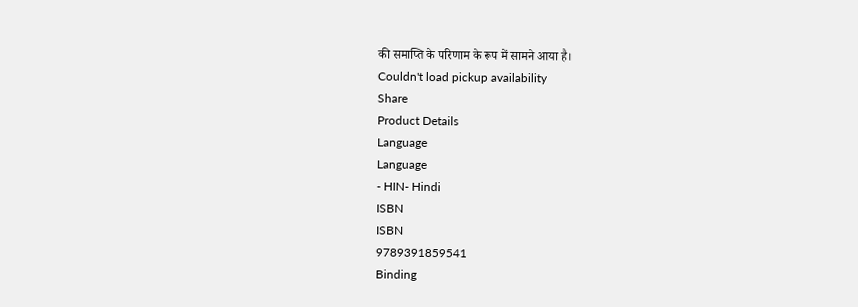की समाप्ति के परिणाम के रूप में सामने आया है।
Couldn't load pickup availability
Share
Product Details
Language
Language
- HIN- Hindi
ISBN
ISBN
9789391859541
Binding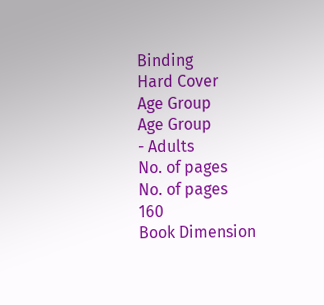Binding
Hard Cover
Age Group
Age Group
- Adults
No. of pages
No. of pages
160
Book Dimension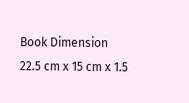Book Dimension
22.5 cm x 15 cm x 1.5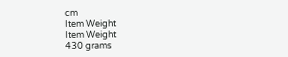cm
Item Weight
Item Weight
430 grams